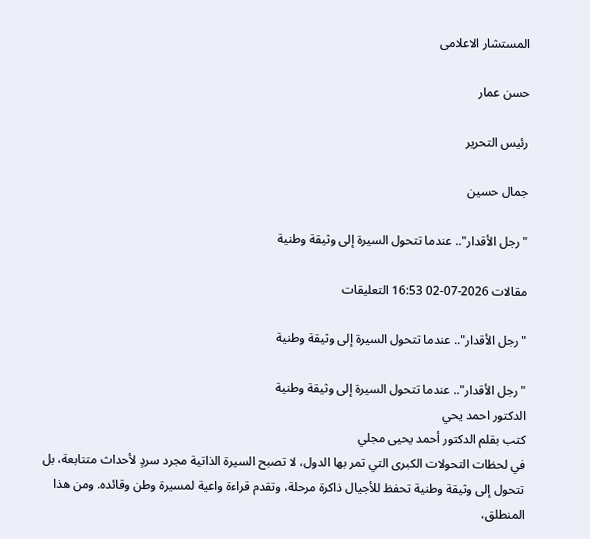المستشار الاعلامى

حسن عمار

رئيس التحرير

جمال حسين

"رجل الأقدار".. عندما تتحول السيرة إلى وثيقة وطنية

مقالات 2026-07-02 16:53 التعليقات

"رجل الأقدار".. عندما تتحول السيرة إلى وثيقة وطنية

"رجل الأقدار".. عندما تتحول السيرة إلى وثيقة وطنية
الدكتور احمد يحي
كتب بقلم الدكتور أحمد يحيى مجلي
في لحظات التحولات الكبرى التي تمر بها الدول، لا تصبح السيرة الذاتية مجرد سردٍ لأحداث متتابعة، بل تتحول إلى وثيقة وطنية تحفظ للأجيال ذاكرة مرحلة، وتقدم قراءة واعية لمسيرة وطن وقائده. ومن هذا المنطلق،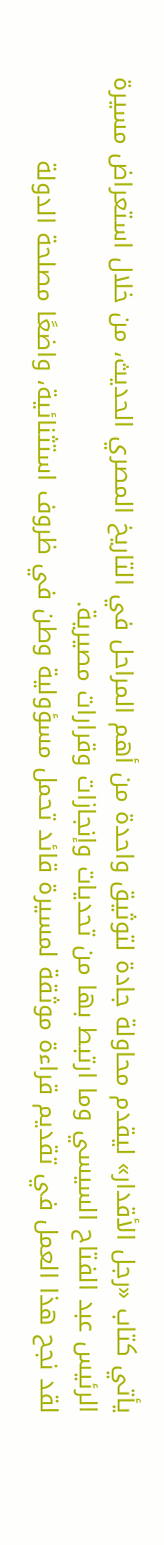يأتي كتاب «رجل الأقدار» ليقدم محاولة جادة لتوثيق واحدة من أهم المراحل في التاريخ المصري الحديث، من خلال استعراض مسيرة الرئيس عبد الفتاح السيسي وما ارتبط بها من تحديات وإنجازات وقرارات مصيرية.
لقد نجح هذا العمل في تقديم قراءة موثقة لمسيرة قائد تحمل مسؤولية وطن في ظروف استثنائية، واضعًا مصلحة الدولة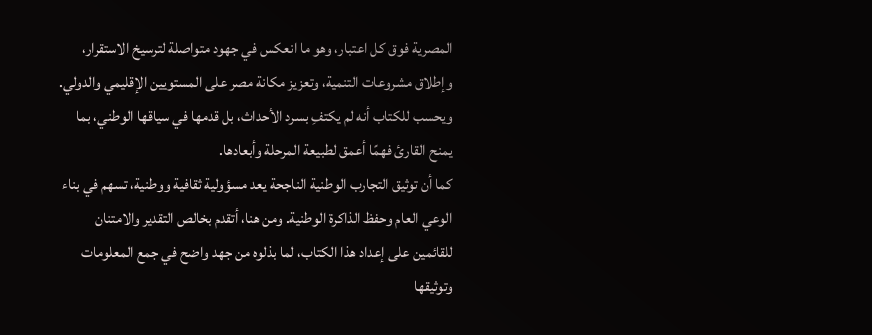المصرية فوق كل اعتبار، وهو ما انعكس في جهود متواصلة لترسيخ الاستقرار، وإطلاق مشروعات التنمية، وتعزيز مكانة مصر على المستويين الإقليمي والدولي. ويحسب للكتاب أنه لم يكتفِ بسرد الأحداث، بل قدمها في سياقها الوطني، بما يمنح القارئ فهمًا أعمق لطبيعة المرحلة وأبعادها.
كما أن توثيق التجارب الوطنية الناجحة يعد مسؤولية ثقافية ووطنية، تسهم في بناء الوعي العام وحفظ الذاكرة الوطنية. ومن هنا، أتقدم بخالص التقدير والامتنان للقائمين على إعداد هذا الكتاب، لما بذلوه من جهد واضح في جمع المعلومات وتوثيقها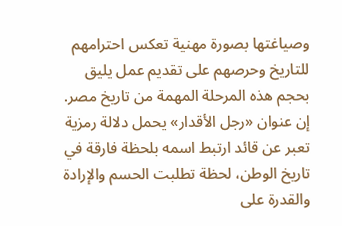وصياغتها بصورة مهنية تعكس احترامهم للتاريخ وحرصهم على تقديم عمل يليق بحجم هذه المرحلة المهمة من تاريخ مصر.
إن عنوان «رجل الأقدار» يحمل دلالة رمزية تعبر عن قائد ارتبط اسمه بلحظة فارقة في تاريخ الوطن، لحظة تطلبت الحسم والإرادة والقدرة على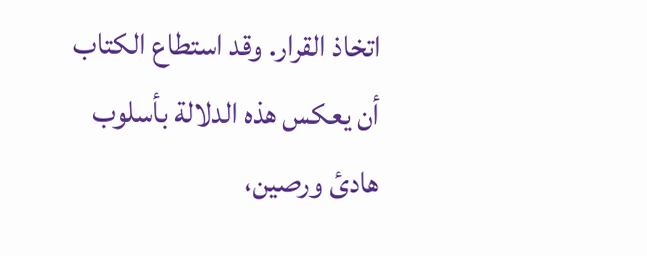اتخاذ القرار. وقد استطاع الكتاب أن يعكس هذه الدلالة بأسلوب هادئ ورصين،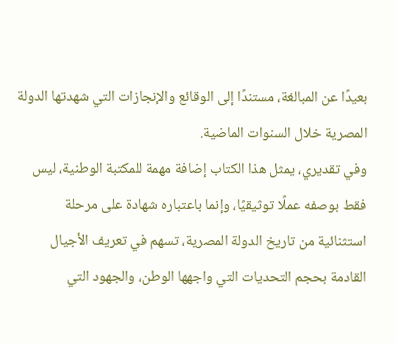بعيدًا عن المبالغة، مستندًا إلى الوقائع والإنجازات التي شهدتها الدولة المصرية خلال السنوات الماضية.
وفي تقديري، يمثل هذا الكتاب إضافة مهمة للمكتبة الوطنية، ليس فقط بوصفه عملًا توثيقيًا، وإنما باعتباره شهادة على مرحلة استثنائية من تاريخ الدولة المصرية، تسهم في تعريف الأجيال القادمة بحجم التحديات التي واجهها الوطن، والجهود التي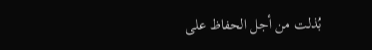بُذلت من أجل الحفاظ على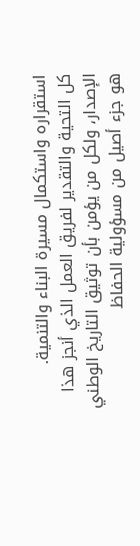استقراره واستكمال مسيرة البناء والتنمية.
كل التحية والتقدير لفريق العمل الذي أنجز هذا الإصدار، ولكل من يؤمن بأن توثيق التاريخ الوطني هو جزء أصيل من مسؤولية الحفاظ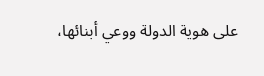على هوية الدولة ووعي أبنائها،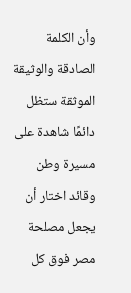وأن الكلمة الصادقة والوثيقة الموثقة ستظل دائمًا شاهدة على مسيرة وطن وقائد اختار أن يجعل مصلحة مصر فوق كل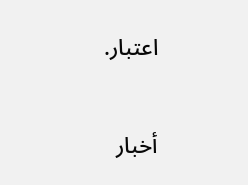اعتبار.

أخبار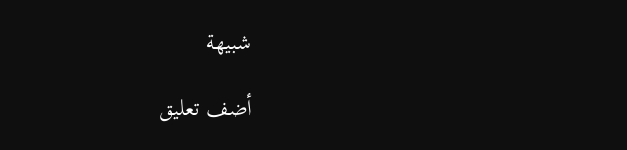شبيهة

أضف تعليق